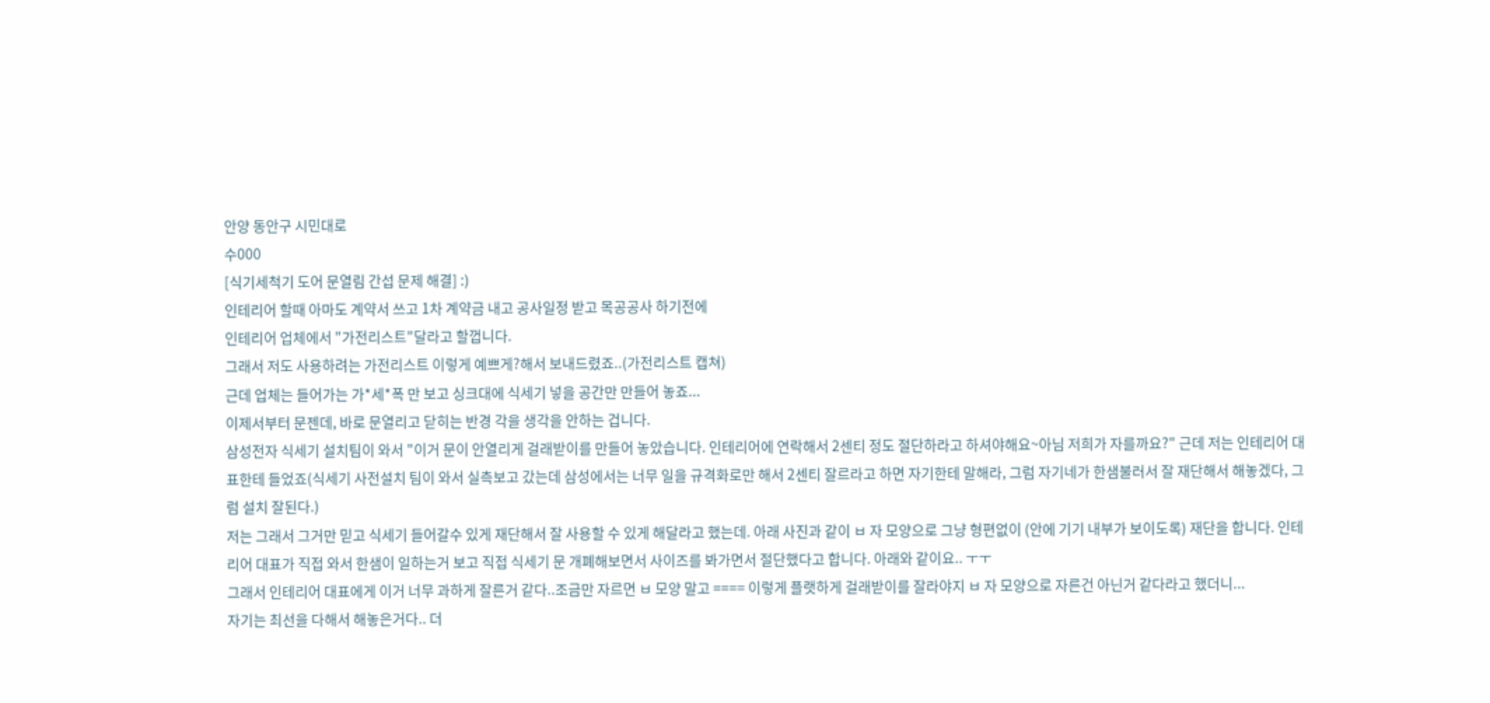안양 동안구 시민대로
수000
[식기세척기 도어 문열림 간섭 문제 해결] :)
인테리어 할때 아마도 계약서 쓰고 1차 계약금 내고 공사일정 받고 목공공사 하기전에
인테리어 업체에서 "가전리스트"달라고 할껍니다.
그래서 저도 사용하려는 가전리스트 이렇게 예쁘게?해서 보내드렸죠..(가전리스트 캡쳐)
근데 업체는 들어가는 가*세*폭 만 보고 싱크대에 식세기 넣을 공간만 만들어 놓죠...
이제서부터 문젠데, 바로 문열리고 닫히는 반경 각을 생각을 안하는 겁니다.
삼성전자 식세기 설치팀이 와서 "이거 문이 안열리게 걸래받이를 만들어 놓았습니다. 인테리어에 연락해서 2센티 정도 절단하라고 하셔야해요~아님 저희가 자를까요?" 근데 저는 인테리어 대표한테 들었죠(식세기 사전설치 팀이 와서 실측보고 갔는데 삼성에서는 너무 일을 규격화로만 해서 2센티 잘르라고 하면 자기한테 말해라, 그럼 자기네가 한샘불러서 잘 재단해서 해놓겠다, 그럼 설치 잘된다.)
저는 그래서 그거만 믿고 식세기 들어갈수 있게 재단해서 잘 사용할 수 있게 해달라고 했는데. 아래 사진과 같이 ㅂ 자 모양으로 그냥 형편없이 (안에 기기 내부가 보이도록) 재단을 합니다. 인테리어 대표가 직접 와서 한샘이 일하는거 보고 직접 식세기 문 개폐해보면서 사이즈를 봐가면서 절단했다고 합니다. 아래와 같이요.. ㅜㅜ
그래서 인테리어 대표에게 이거 너무 과하게 잘른거 같다..조금만 자르면 ㅂ 모양 말고 ==== 이렇게 플랫하게 걸래받이를 잘라야지 ㅂ 자 모양으로 자른건 아닌거 같다라고 했더니...
자기는 최선을 다해서 해놓은거다.. 더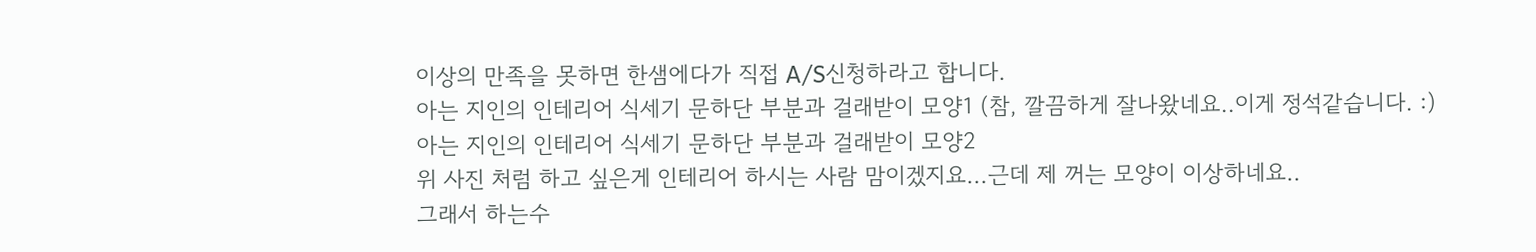이상의 만족을 못하면 한샘에다가 직접 A/S신청하라고 합니다.
아는 지인의 인테리어 식세기 문하단 부분과 걸래받이 모양1 (참, 깔끔하게 잘나왔네요..이게 정석같습니다. :)
아는 지인의 인테리어 식세기 문하단 부분과 걸래받이 모양2
위 사진 처럼 하고 싶은게 인테리어 하시는 사람 맘이겠지요...근데 제 꺼는 모양이 이상하네요..
그래서 하는수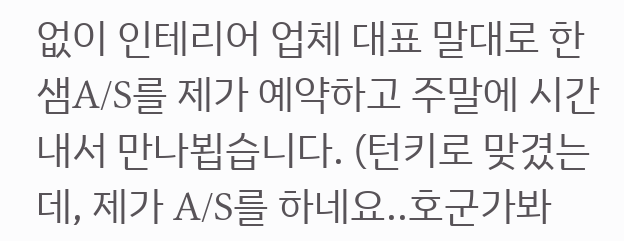없이 인테리어 업체 대표 말대로 한샘A/S를 제가 예약하고 주말에 시간내서 만나뵙습니다. (턴키로 맞겼는데, 제가 A/S를 하네요..호군가봐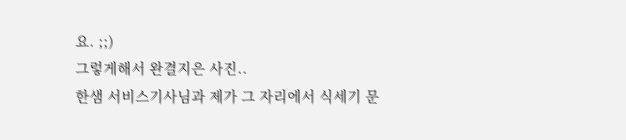요. ;;)
그렇게해서 완결지은 사진..
한샘 서비스기사님과 제가 그 자리에서 식세기 문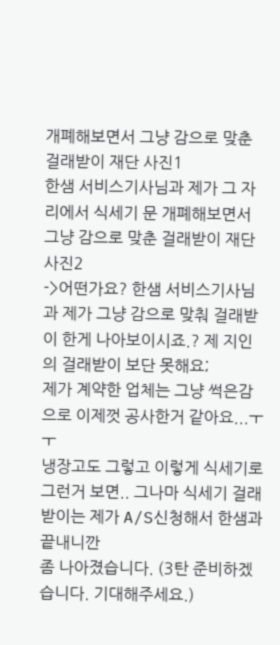개폐해보면서 그냥 감으로 맞춘 걸래받이 재단 사진1
한샘 서비스기사님과 제가 그 자리에서 식세기 문 개폐해보면서 그냥 감으로 맞춘 걸래받이 재단 사진2
->어떤가요? 한샘 서비스기사님과 제가 그냥 감으로 맞춰 걸래받이 한게 나아보이시죠.? 제 지인의 걸래받이 보단 못해요;
제가 계약한 업체는 그냥 썩은감으로 이제껏 공사한거 같아요...ㅜㅜ
냉장고도 그렇고 이렇게 식세기로 그런거 보면.. 그나마 식세기 걸래받이는 제가 A/S신청해서 한샘과 끝내니깐
좀 나아졌습니다. (3탄 준비하겠습니다. 기대해주세요.)